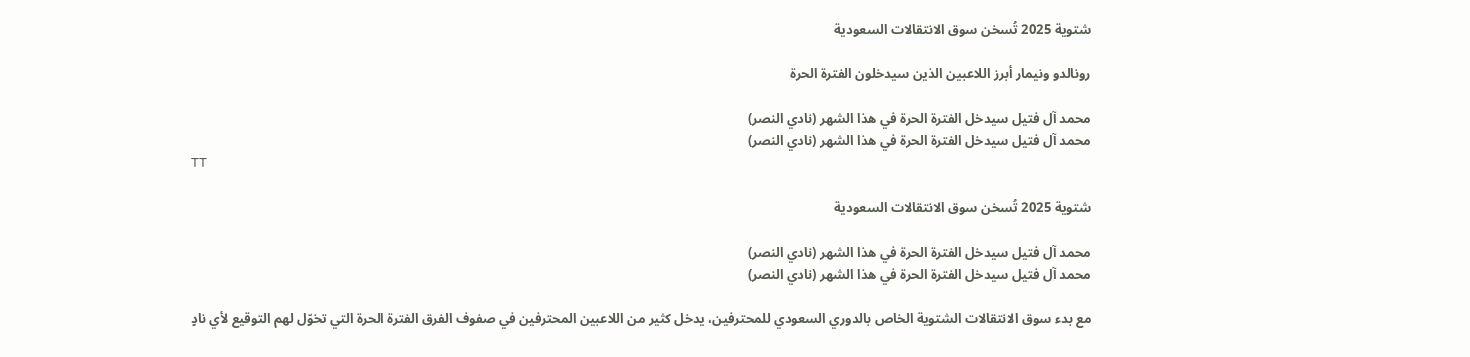شتوية 2025 تُسخن سوق الانتقالات السعودية

رونالدو ونيمار أبرز اللاعبين الذين سيدخلون الفترة الحرة

محمد آل فتيل سيدخل الفترة الحرة في هذا الشهر (نادي النصر)
محمد آل فتيل سيدخل الفترة الحرة في هذا الشهر (نادي النصر)
TT

شتوية 2025 تُسخن سوق الانتقالات السعودية

محمد آل فتيل سيدخل الفترة الحرة في هذا الشهر (نادي النصر)
محمد آل فتيل سيدخل الفترة الحرة في هذا الشهر (نادي النصر)

مع بدء سوق الانتقالات الشتوية الخاص بالدوري السعودي للمحترفين، يدخل كثير من اللاعبين المحترفين في صفوف الفرق الفترة الحرة التي تخوّل لهم التوقيع لأي نادٍ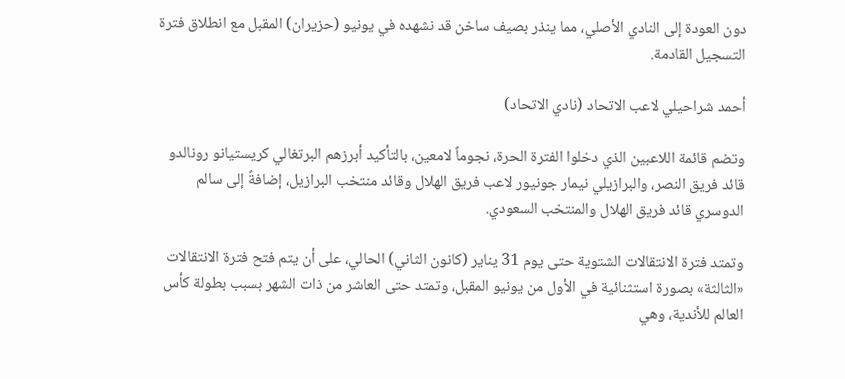دون العودة إلى النادي الأصلي، مما ينذر بصيف ساخن قد نشهده في يونيو (حزيران) المقبل مع انطلاق فترة التسجيل القادمة.

أحمد شراحيلي لاعب الاتحاد (نادي الاتحاد)

وتضم قائمة اللاعبين الذي دخلوا الفترة الحرة، نجوماً لامعين، بالتأكيد أبرزهم البرتغالي كريستيانو رونالدو قائد فريق النصر، والبرازيلي نيمار جونيور لاعب فريق الهلال وقائد منتخب البرازيل، إضافةً إلى سالم الدوسري قائد فريق الهلال والمنتخب السعودي.

وتمتد فترة الانتقالات الشتوية حتى يوم 31 يناير (كانون الثاني) الحالي، على أن يتم فتح فترة الانتقالات «الثالثة» بصورة استثنائية في الأول من يونيو المقبل، وتمتد حتى العاشر من ذات الشهر بسبب بطولة كأس العالم للأندية، وهي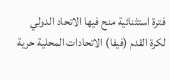فترة استثنائية منح فيها الاتحاد الدولي لكرة القدم (فيفا) الاتحادات المحلية حرية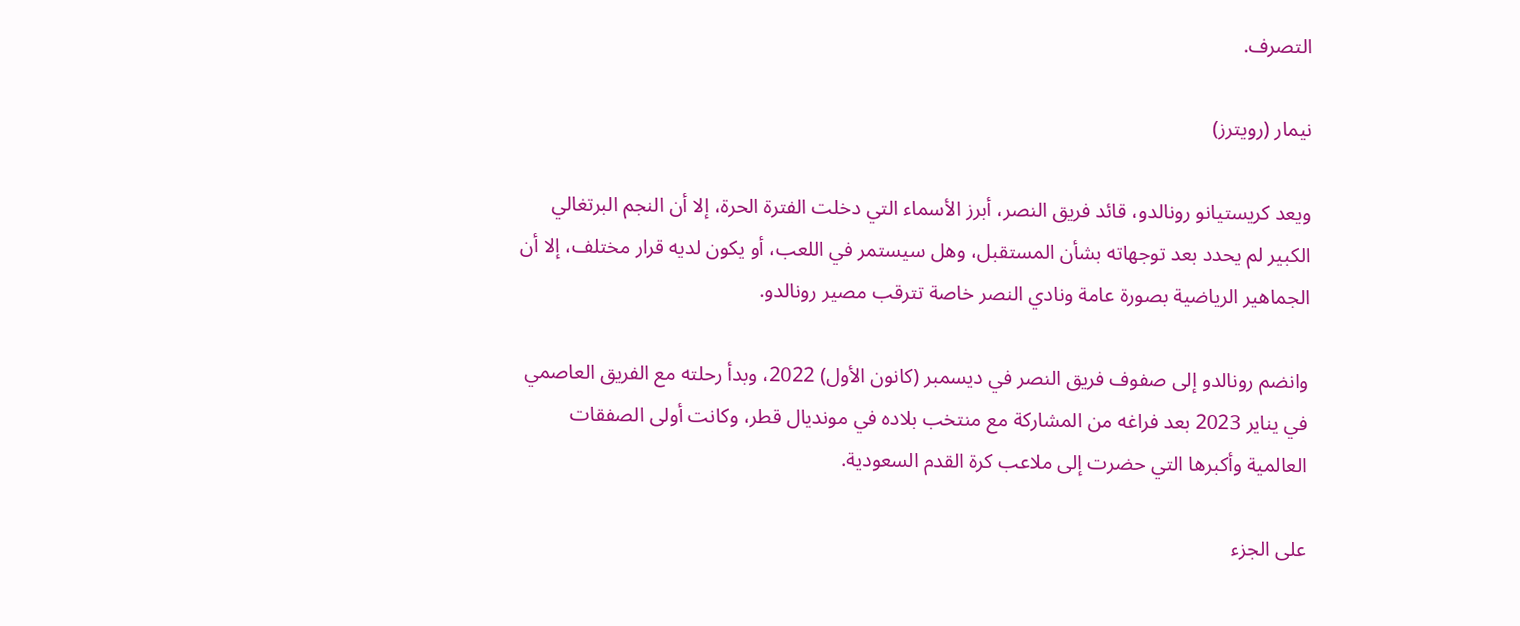التصرف.

نيمار (رويترز)

ويعد كريستيانو رونالدو، قائد فريق النصر، أبرز الأسماء التي دخلت الفترة الحرة، إلا أن النجم البرتغالي الكبير لم يحدد بعد توجهاته بشأن المستقبل، وهل سيستمر في اللعب، أو يكون لديه قرار مختلف، إلا أن الجماهير الرياضية بصورة عامة ونادي النصر خاصة تترقب مصير رونالدو.

وانضم رونالدو إلى صفوف فريق النصر في ديسمبر (كانون الأول) 2022، وبدأ رحلته مع الفريق العاصمي في يناير 2023 بعد فراغه من المشاركة مع منتخب بلاده في مونديال قطر، وكانت أولى الصفقات العالمية وأكبرها التي حضرت إلى ملاعب كرة القدم السعودية.

على الجزء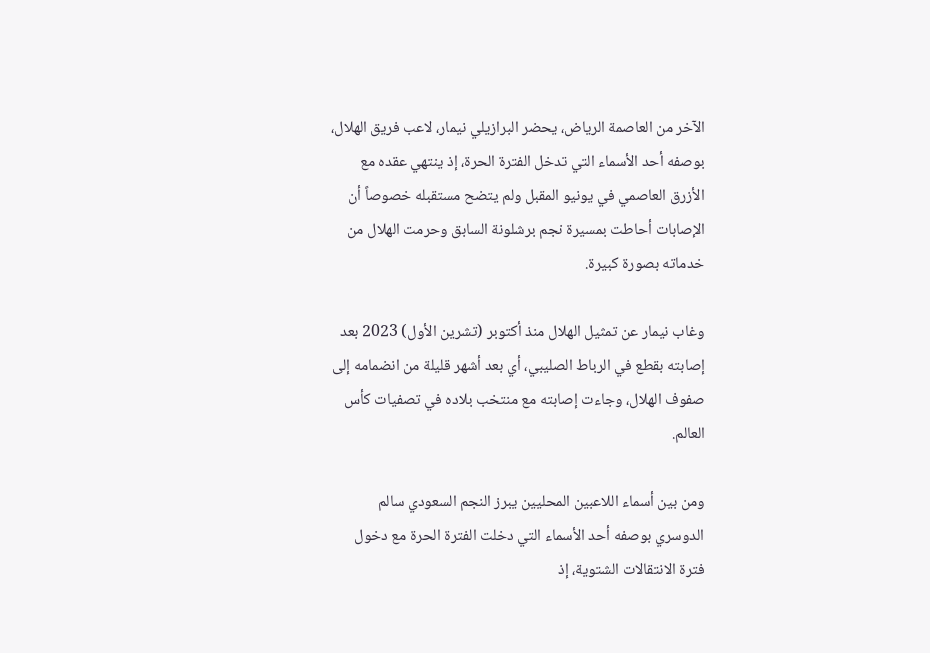الآخر من العاصمة الرياض، يحضر البرازيلي نيمار، لاعب فريق الهلال، بوصفه أحد الأسماء التي تدخل الفترة الحرة، إذ ينتهي عقده مع الأزرق العاصمي في يونيو المقبل ولم يتضح مستقبله خصوصاً أن الإصابات أحاطت بمسيرة نجم برشلونة السابق وحرمت الهلال من خدماته بصورة كبيرة.

وغاب نيمار عن تمثيل الهلال منذ أكتوبر (تشرين الأول) 2023 بعد إصابته بقطع في الرباط الصليبي، أي بعد أشهر قليلة من انضمامه إلى صفوف الهلال، وجاءت إصابته مع منتخب بلاده في تصفيات كأس العالم.

ومن بين أسماء اللاعبين المحليين يبرز النجم السعودي سالم الدوسري بوصفه أحد الأسماء التي دخلت الفترة الحرة مع دخول فترة الانتقالات الشتوية، إذ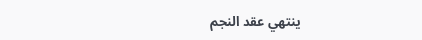ينتهي عقد النجم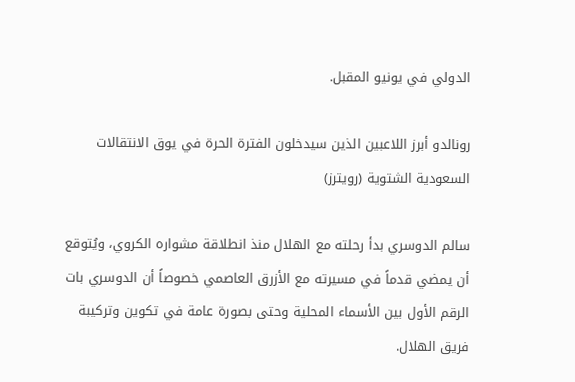الدولي في يونيو المقبل.

رونالدو أبرز اللاعبين الذين سيدخلون الفترة الحرة في يوق الانتقالات السعودية الشتوية (رويترز)

سالم الدوسري بدأ رحلته مع الهلال منذ انطلاقة مشواره الكروي، ويُتوقع أن يمضي قدماً في مسيرته مع الأزرق العاصمي خصوصاً أن الدوسري بات الرقم الأول بين الأسماء المحلية وحتى بصورة عامة في تكوين وتركيبة فريق الهلال.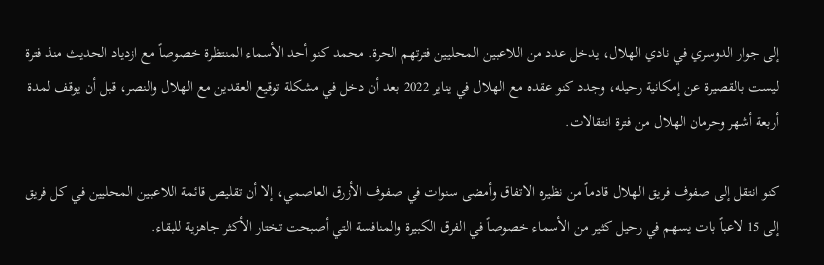إلى جوار الدوسري في نادي الهلال، يدخل عدد من اللاعبين المحليين فترتهم الحرة. محمد كنو أحد الأسماء المنتظرة خصوصاً مع ازدياد الحديث منذ فترة ليست بالقصيرة عن إمكانية رحيله، وجدد كنو عقده مع الهلال في يناير 2022 بعد أن دخل في مشكلة توقيع العقدين مع الهلال والنصر، قبل أن يوقف لمدة أربعة أشهر وحرمان الهلال من فترة انتقالات.

كنو انتقل إلى صفوف فريق الهلال قادماً من نظيره الاتفاق وأمضى سنوات في صفوف الأزرق العاصمي، إلا أن تقليص قائمة اللاعبين المحليين في كل فريق إلى 15 لاعباً بات يسهم في رحيل كثير من الأسماء خصوصاً في الفرق الكبيرة والمنافسة التي أصبحت تختار الأكثر جاهزية للبقاء.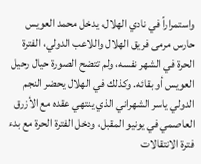واستمراراً في نادي الهلال، يدخل محمد العويس حارس مرمى فريق الهلال واللاعب الدولي، الفترة الحرة في الشهر نفسه، ولم تتضح الصورة حيال رحيل العويس أو بقائه. وكذلك في الهلال يحضر النجم الدولي ياسر الشهراني الذي ينتهي عقده مع الأزرق العاصمي في يونيو المقبل، ودخل الفترة الحرة مع بدء فترة الانتقالات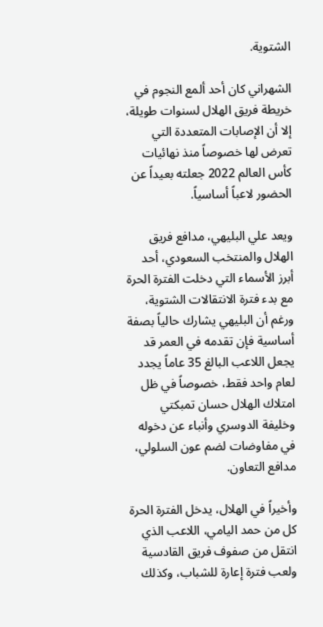الشتوية.

الشهراني كان أحد ألمع النجوم في خريطة فريق الهلال لسنوات طويلة، إلا أن الإصابات المتعددة التي تعرض لها خصوصاً منذ نهائيات كأس العالم 2022 جعلته بعيداً عن الحضور لاعباً أساسياً.

ويعد علي البليهي، مدافع فريق الهلال والمنتخب السعودي، أحد أبرز الأسماء التي دخلت الفترة الحرة مع بدء فترة الانتقالات الشتوية، ورغم أن البليهي يشارك حالياً بصفة أساسية فإن تقدمه في العمر قد يجعل اللاعب البالغ 35 عاماً يجدد لعام واحد فقط، خصوصاً في ظل امتلاك الهلال حسان تمبكتي وخليفة الدوسري وأنباء عن دخوله في مفاوضات لضم عون السلولي، مدافع التعاون.

وأخيراً في الهلال، يدخل الفترة الحرة كل من حمد اليامي، اللاعب الذي انتقل من صفوف فريق القادسية ولعب فترة إعارة للشباب، وكذلك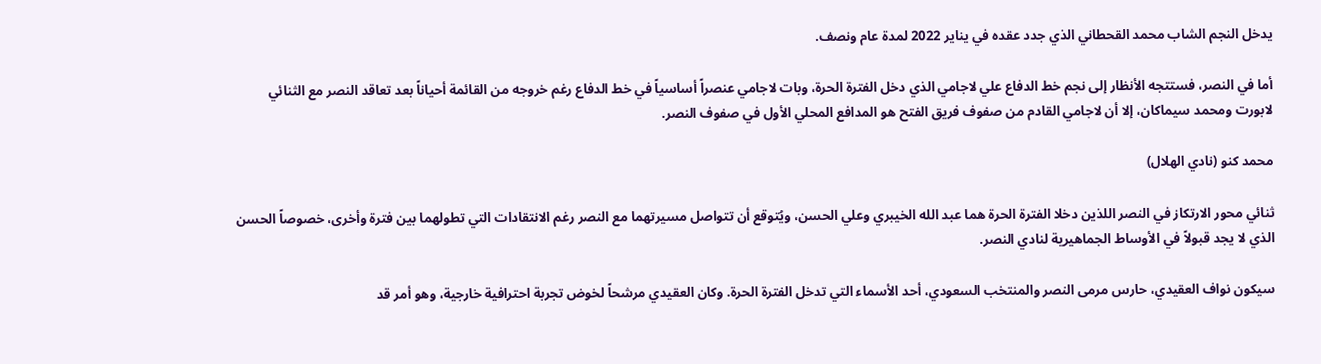يدخل النجم الشاب محمد القحطاني الذي جدد عقده في يناير 2022 لمدة عام ونصف.

أما في النصر، فستتجه الأنظار إلى نجم خط الدفاع علي لاجامي الذي دخل الفترة الحرة، وبات لاجامي عنصراً أساسياً في خط الدفاع رغم خروجه من القائمة أحياناً بعد تعاقد النصر مع الثنائي لابورت ومحمد سيماكان، إلا أن لاجامي القادم من صفوف فريق الفتح هو المدافع المحلي الأول في صفوف النصر.

محمد كنو (نادي الهلال)

ثنائي محور الارتكاز في النصر اللذين دخلا الفترة الحرة هما عبد الله الخيبري وعلي الحسن، ويُتوقع أن تتواصل مسيرتهما مع النصر رغم الانتقادات التي تطولهما بين فترة وأخرى، خصوصاً الحسن الذي لا يجد قبولاً في الأوساط الجماهيرية لنادي النصر.

سيكون نواف العقيدي، حارس مرمى النصر والمنتخب السعودي، أحد الأسماء التي تدخل الفترة الحرة. وكان العقيدي مرشحاً لخوض تجربة احترافية خارجية، وهو أمر قد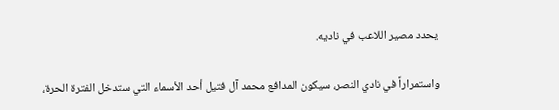يحدد مصير اللاعب في ناديه.

واستمراراً في نادي النصر، سيكون المدافع محمد آل فتيل أحد الأسماء التي ستدخل الفترة الحرة،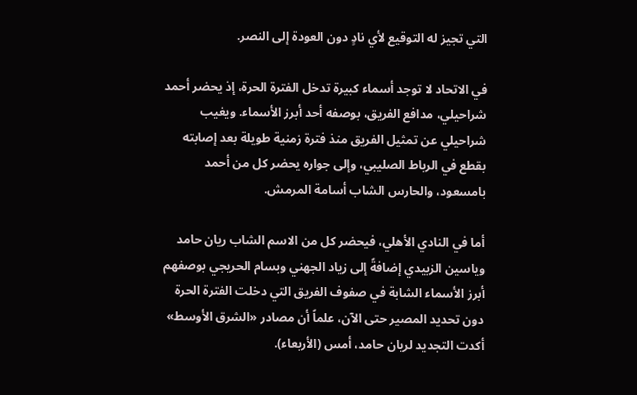التي تجيز له التوقيع لأي نادٍ دون العودة إلى النصر.

في الاتحاد لا توجد أسماء كبيرة تدخل الفترة الحرة، إذ يحضر أحمد شراحيلي، مدافع الفريق، بوصفه أحد أبرز الأسماء. ويغيب شراحيلي عن تمثيل الفريق منذ فترة زمنية طويلة بعد إصابته بقطع في الرباط الصليبي، وإلى جواره يحضر كل من أحمد بامسعود، والحارس الشاب أسامة المرمش.

أما في النادي الأهلي، فيحضر كل من الاسم الشاب ريان حامد وياسين الزبيدي إضافةً إلى زياد الجهني وبسام الحريجي بوصفهم أبرز الأسماء الشابة في صفوف الفريق التي دخلت الفترة الحرة دون تحديد المصير حتى الآن، علماً أن مصادر «الشرق الأوسط» أكدت التجديد لريان حامد، أمس (الأربعاء).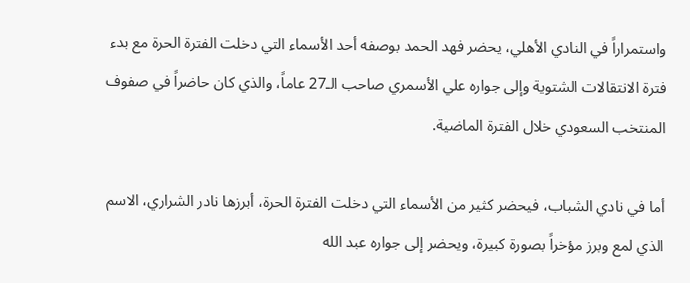واستمراراً في النادي الأهلي، يحضر فهد الحمد بوصفه أحد الأسماء التي دخلت الفترة الحرة مع بدء فترة الانتقالات الشتوية وإلى جواره علي الأسمري صاحب الـ27 عاماً، والذي كان حاضراً في صفوف المنتخب السعودي خلال الفترة الماضية.

أما في نادي الشباب، فيحضر كثير من الأسماء التي دخلت الفترة الحرة، أبرزها نادر الشراري، الاسم الذي لمع وبرز مؤخراً بصورة كبيرة، ويحضر إلى جواره عبد الله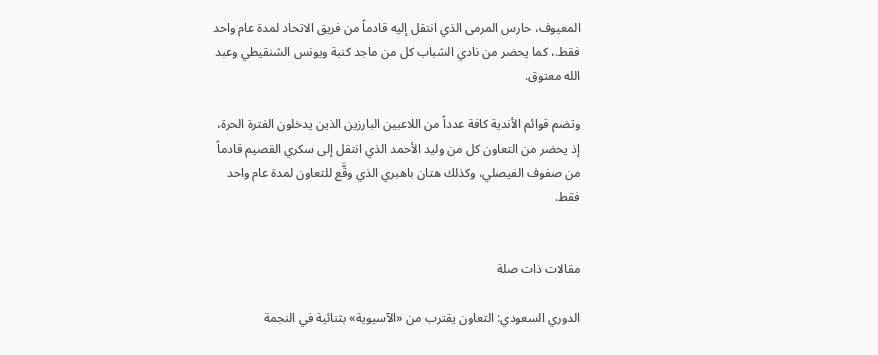المعيوف، حارس المرمى الذي انتقل إليه قادماً من فريق الاتحاد لمدة عام واحد فقط.، كما يحضر من نادي الشباب كل من ماجد كنبة ويونس الشنقيطي وعبد الله معتوق.

وتضم قوائم الأندية كافة عدداً من اللاعبين البارزين الذين يدخلون الفترة الحرة، إذ يحضر من التعاون كل من وليد الأحمد الذي انتقل إلى سكري القصيم قادماً من صفوف الفيصلي، وكذلك هتان باهبري الذي وقَّع للتعاون لمدة عام واحد فقط.


مقالات ذات صلة

الدوري السعودي: التعاون يقترب من «الآسيوية» بثنائية في النجمة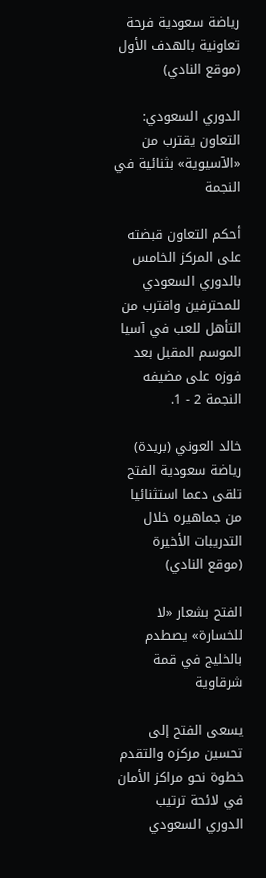رياضة سعودية فرحة تعاونية بالهدف الأول (موقع النادي)

الدوري السعودي: التعاون يقترب من «الآسيوية» بثنائية في النجمة

أحكم التعاون قبضته على المركز الخامس بالدوري السعودي للمحترفين واقترب من التأهل للعب في آسيا الموسم المقبل بعد فوزه على مضيفه النجمة 2 - 1.

خالد العوني (بريدة)
رياضة سعودية الفتح تلقى دعما استثنائيا من جماهيره خلال التدريبات الأخيرة (موقع النادي)

الفتح بشعار «لا للخسارة» يصطدم بالخليج في قمة شرقاوية

يسعى الفتح إلى تحسين مركزه والتقدم خطوة نحو مراكز الأمان في لائحة ترتيب الدوري السعودي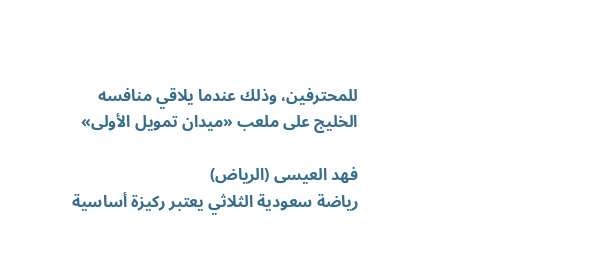للمحترفين، وذلك عندما يلاقي منافسه الخليج على ملعب «ميدان تمويل الأولى»

فهد العيسى (الرياض)
رياضة سعودية الثلاثي يعتبر ركيزة أساسية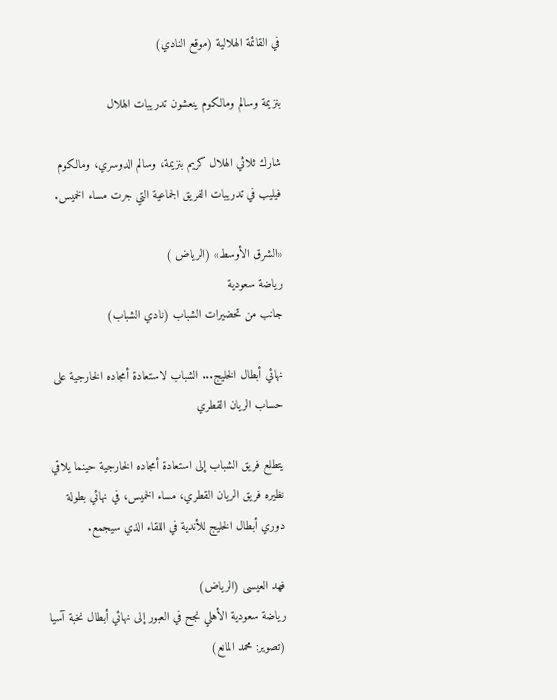في القائمة الهلالية (موقع النادي)

بنزيمة وسالم ومالكوم ينعشون تدريبات الهلال

شارك ثلاثي الهلال كريم بنزيمة، وسالم الدوسري، ومالكوم فيليب في تدريبات الفريق الجماعية التي جرت مساء الخميس.

«الشرق الأوسط» (الرياض )
رياضة سعودية
جانب من تحضيرات الشباب (نادي الشباب)

نهائي أبطال الخليج... الشباب لاستعادة أمجاده الخارجية على حساب الريان القطري

يتطلع فريق الشباب إلى استعادة أمجاده الخارجية حينما يلاقي نظيره فريق الريان القطري، مساء الخميس، في نهائي بطولة دوري أبطال الخليج للأندية في اللقاء الذي سيجمع.

فهد العيسى (الرياض)
رياضة سعودية الأهلي نجح في العبور إلى نهائي أبطال نخبة آسيا (تصوير: محمد المانع)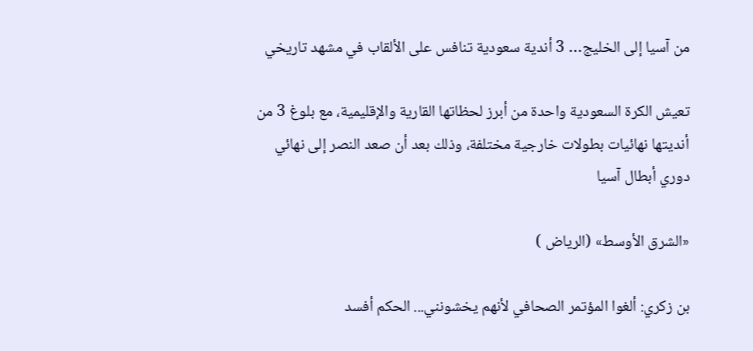من آسيا إلى الخليج… 3 أندية سعودية تنافس على الألقاب في مشهد تاريخي

تعيش الكرة السعودية واحدة من أبرز لحظاتها القارية والإقليمية، مع بلوغ 3 من أنديتها نهائيات بطولات خارجية مختلفة، وذلك بعد أن صعد النصر إلى نهائي دوري أبطال آسيا

«الشرق الأوسط» (الرياض )

بن زكري: ألغوا المؤتمر الصحافي لأنهم يخشونني... الحكم أفسد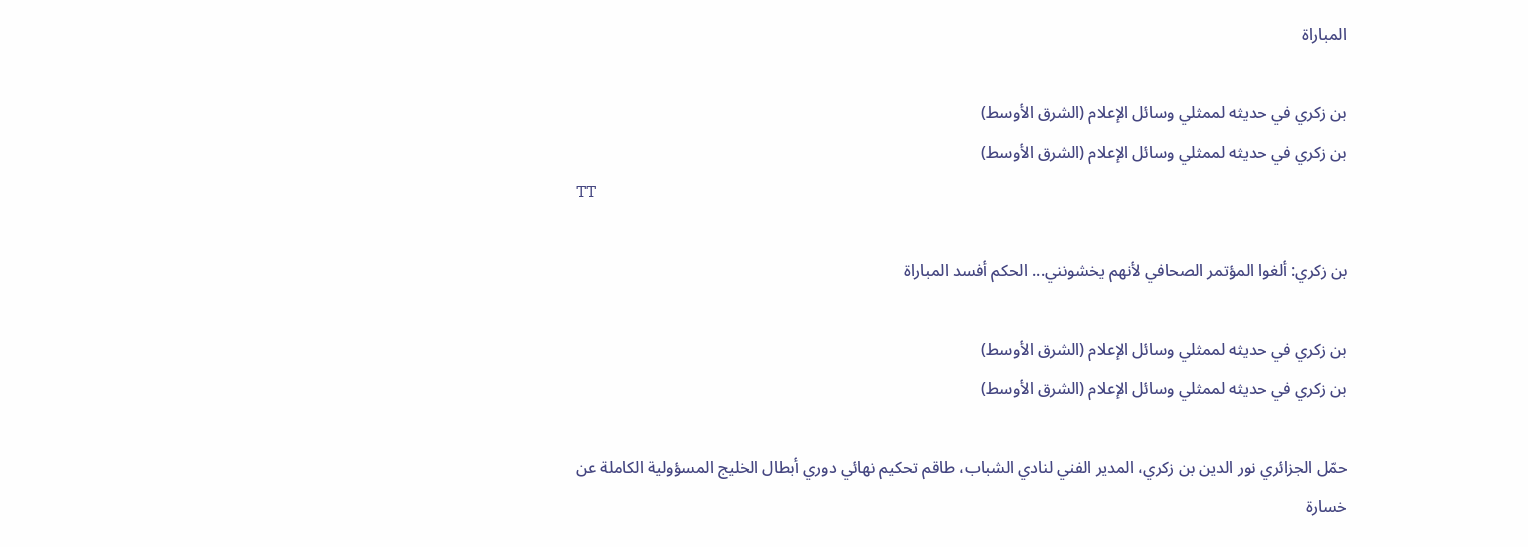المباراة

بن زكري في حديثه لممثلي وسائل الإعلام (الشرق الأوسط)
بن زكري في حديثه لممثلي وسائل الإعلام (الشرق الأوسط)
TT

بن زكري: ألغوا المؤتمر الصحافي لأنهم يخشونني... الحكم أفسد المباراة

بن زكري في حديثه لممثلي وسائل الإعلام (الشرق الأوسط)
بن زكري في حديثه لممثلي وسائل الإعلام (الشرق الأوسط)

حمّل الجزائري نور الدين بن زكري، المدير الفني لنادي الشباب، طاقم تحكيم نهائي دوري أبطال الخليج المسؤولية الكاملة عن خسارة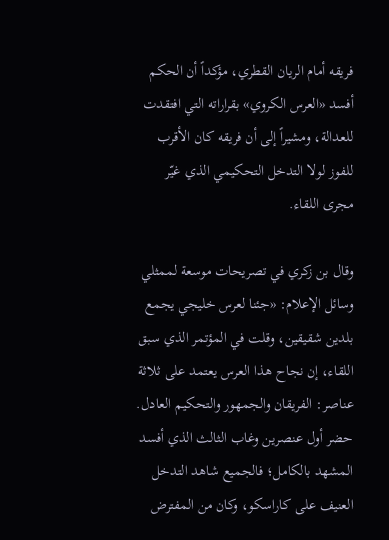فريقه أمام الريان القطري، مؤكداً أن الحكم أفسد «العرس الكروي» بقراراته التي افتقدت للعدالة، ومشيراً إلى أن فريقه كان الأقرب للفوز لولا التدخل التحكيمي الذي غيّر مجرى اللقاء.

وقال بن زكري في تصريحات موسعة لممثلي وسائل الإعلام: «جئنا لعرس خليجي يجمع بلدين شقيقين، وقلت في المؤتمر الذي سبق اللقاء، إن نجاح هذا العرس يعتمد على ثلاثة عناصر: الفريقان والجمهور والتحكيم العادل. حضر أول عنصرين وغاب الثالث الذي أفسد المشهد بالكامل؛ فالجميع شاهد التدخل العنيف على كاراسكو، وكان من المفترض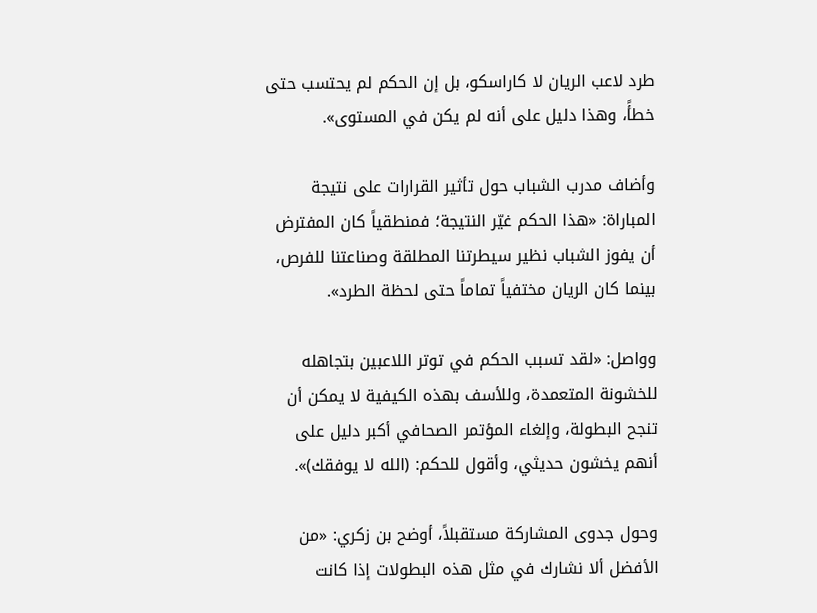طرد لاعب الريان لا كاراسكو، بل إن الحكم لم يحتسب حتى خطأً، وهذا دليل على أنه لم يكن في المستوى».

وأضاف مدرب الشباب حول تأثير القرارات على نتيجة المباراة: «هذا الحكم غيّر النتيجة؛ فمنطقياً كان المفترض أن يفوز الشباب نظير سيطرتنا المطلقة وصناعتنا للفرص، بينما كان الريان مختفياً تماماً حتى لحظة الطرد».

وواصل: «لقد تسبب الحكم في توتر اللاعبين بتجاهله للخشونة المتعمدة، وللأسف بهذه الكيفية لا يمكن أن تنجح البطولة، وإلغاء المؤتمر الصحافي أكبر دليل على أنهم يخشون حديثي، وأقول للحكم: (الله لا يوفقك)».

وحول جدوى المشاركة مستقبلاً، أوضح بن زكري: «من الأفضل ألا نشارك في مثل هذه البطولات إذا كانت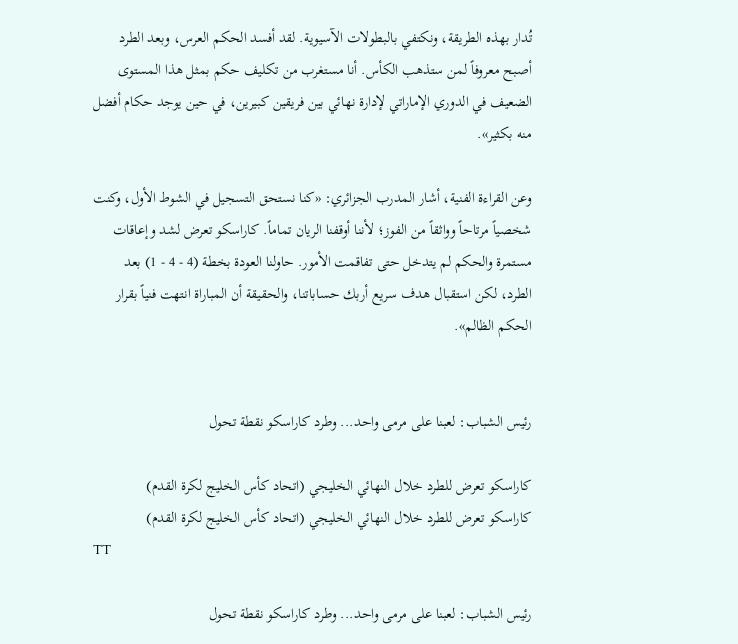تُدار بهذه الطريقة، ونكتفي بالبطولات الآسيوية. لقد أفسد الحكم العرس، وبعد الطرد أصبح معروفاً لمن ستذهب الكأس. أنا مستغرب من تكليف حكم بمثل هذا المستوى الضعيف في الدوري الإماراتي لإدارة نهائي بين فريقين كبيرين، في حين يوجد حكام أفضل منه بكثير».

وعن القراءة الفنية، أشار المدرب الجزائري: «كنا نستحق التسجيل في الشوط الأول، وكنت شخصياً مرتاحاً وواثقاً من الفوز؛ لأننا أوقفنا الريان تماماً. كاراسكو تعرض لشد وإعاقات مستمرة والحكم لم يتدخل حتى تفاقمت الأمور. حاولنا العودة بخطة (4 - 4 - 1) بعد الطرد، لكن استقبال هدف سريع أربك حساباتنا، والحقيقة أن المباراة انتهت فنياً بقرار الحكم الظالم».


رئيس الشباب: لعبنا على مرمى واحد... وطرد كاراسكو نقطة تحول

كاراسكو تعرض للطرد خلال النهائي الخليجي (اتحاد كأس الخليج لكرة القدم)
كاراسكو تعرض للطرد خلال النهائي الخليجي (اتحاد كأس الخليج لكرة القدم)
TT

رئيس الشباب: لعبنا على مرمى واحد... وطرد كاراسكو نقطة تحول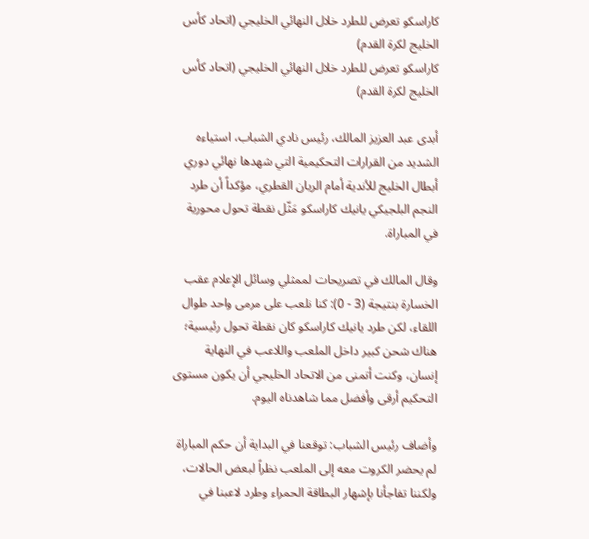كاراسكو تعرض للطرد خلال النهائي الخليجي (اتحاد كأس الخليج لكرة القدم)
كاراسكو تعرض للطرد خلال النهائي الخليجي (اتحاد كأس الخليج لكرة القدم)

أبدى عبد العزيز المالك، رئيس نادي الشباب، استياءه الشديد من القرارات التحكيمية التي شهدها نهائي دوري أبطال الخليج للأندية أمام الريان القطري، مؤكداً أن طرد النجم البلجيكي يانيك كاراسكو مَثّل نقطة تحول محورية في المباراة.

وقال المالك في تصريحات لممثلي وسائل الإعلام عقب الخسارة بنتيجة (3 - 0): كنا نلعب على مرمى واحد طوال اللقاء، لكن طرد يانيك كاراسكو كان نقطة تحول رئيسية؛ هناك شحن كبير داخل الملعب واللاعب في النهاية إنسان، وكنت أتمنى من الاتحاد الخليجي أن يكون مستوى التحكيم أرقى وأفضل مما شاهدناه اليوم.

وأضاف رئيس الشباب: توقعنا في البداية أن حكم المباراة لم يحضر الكروت معه إلى الملعب نظراً لبعض الحالات، ولكننا تفاجأنا بإشهار البطاقة الحمراء وطرد لاعبنا في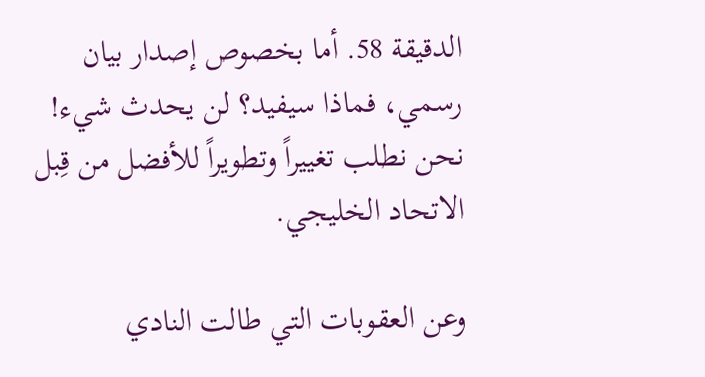الدقيقة 58. أما بخصوص إصدار بيان رسمي، فماذا سيفيد؟ لن يحدث شيء! نحن نطلب تغييراً وتطويراً للأفضل من قِبل الاتحاد الخليجي.

وعن العقوبات التي طالت النادي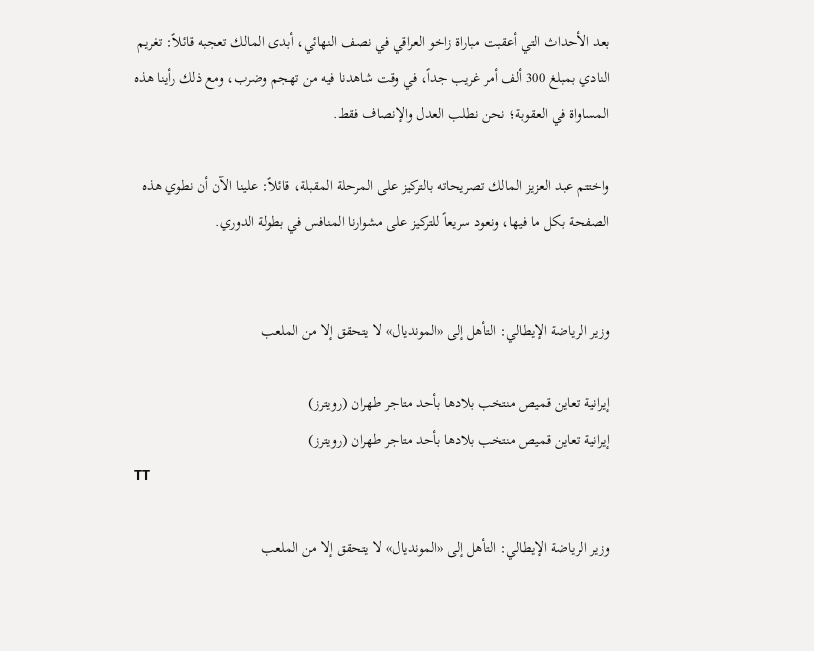بعد الأحداث التي أعقبت مباراة زاخو العراقي في نصف النهائي، أبدى المالك تعجبه قائلاً: تغريم النادي بمبلغ 300 ألف أمر غريب جداً، في وقت شاهدنا فيه من تهجم وضرب، ومع ذلك رأينا هذه المساواة في العقوبة؛ نحن نطلب العدل والإنصاف فقط.

واختتم عبد العزيز المالك تصريحاته بالتركيز على المرحلة المقبلة، قائلاً: علينا الآن أن نطوي هذه الصفحة بكل ما فيها، ونعود سريعاً للتركيز على مشوارنا المنافس في بطولة الدوري.


وزير الرياضة الإيطالي: التأهل إلى «المونديال» لا يتحقق إلا من الملعب

إيرانية تعاين قميص منتخب بلادها بأحد متاجر طهران (رويترز)
إيرانية تعاين قميص منتخب بلادها بأحد متاجر طهران (رويترز)
TT

وزير الرياضة الإيطالي: التأهل إلى «المونديال» لا يتحقق إلا من الملعب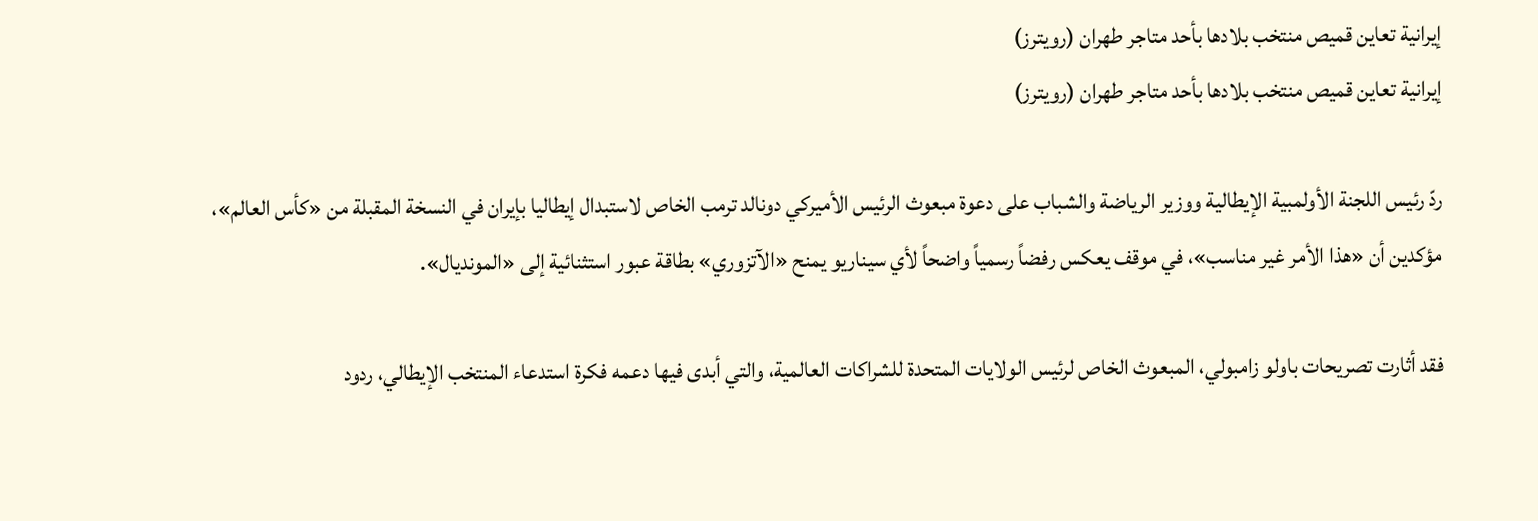إيرانية تعاين قميص منتخب بلادها بأحد متاجر طهران (رويترز)
إيرانية تعاين قميص منتخب بلادها بأحد متاجر طهران (رويترز)

ردّ رئيس اللجنة الأولمبية الإيطالية ووزير الرياضة والشباب على دعوة مبعوث الرئيس الأميركي دونالد ترمب الخاص لاستبدال إيطاليا بإيران في النسخة المقبلة من «كأس العالم»، مؤكدين أن «هذا الأمر غير مناسب»، في موقف يعكس رفضاً رسمياً واضحاً لأي سيناريو يمنح «الآتزوري» بطاقة عبور استثنائية إلى «المونديال».

فقد أثارت تصريحات باولو زامبولي، المبعوث الخاص لرئيس الولايات المتحدة للشراكات العالمية، والتي أبدى فيها دعمه فكرة استدعاء المنتخب الإيطالي، ردود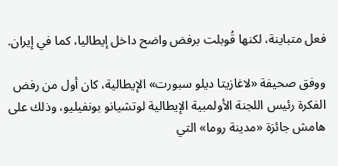فعل متباينة، لكنها قُوبلت برفض واضح داخل إيطاليا، كما في إيران.

ووفق صحيفة «لاغازيتا ديلو سبورت» الإيطالية، كان أول من رفض الفكرة رئيس اللجنة الأولمبية الإيطالية لوتشيانو بونفيليو، وذلك على هامش جائزة «مدينة روما» التي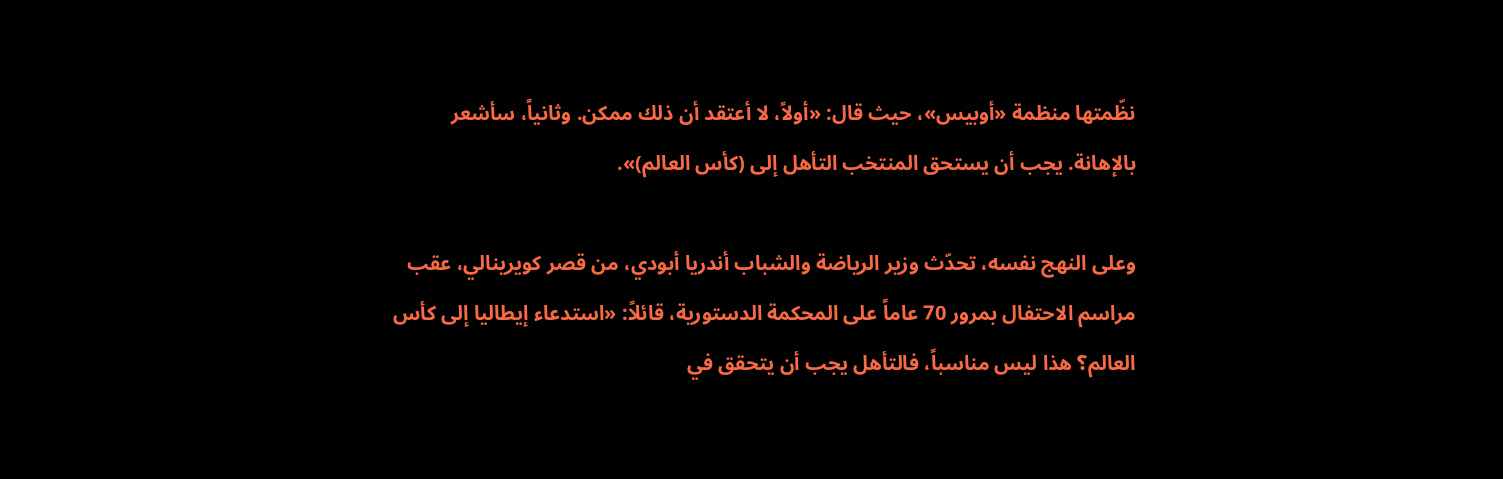نظّمتها منظمة «أوبيس»، حيث قال: «أولاً، لا أعتقد أن ذلك ممكن. وثانياً، سأشعر بالإهانة. يجب أن يستحق المنتخب التأهل إلى (كأس العالم)».

وعلى النهج نفسه، تحدّث وزير الرياضة والشباب أندريا أبودي، من قصر كويرينالي، عقب مراسم الاحتفال بمرور 70 عاماً على المحكمة الدستورية، قائلاً: «استدعاء إيطاليا إلى كأس العالم؟ هذا ليس مناسباً، فالتأهل يجب أن يتحقق في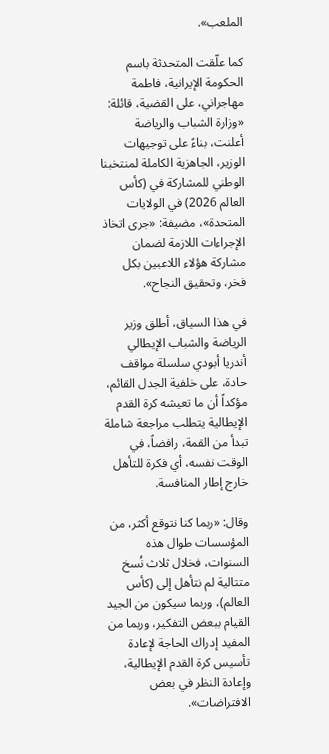الملعب».

كما علّقت المتحدثة باسم الحكومة الإيرانية، فاطمة مهاجراني، على القضية، قائلة: «وزارة الشباب والرياضة أعلنت، بناءً على توجيهات الوزير، الجاهزية الكاملة لمنتخبنا الوطني للمشاركة في (كأس العالم 2026) في الولايات المتحدة»، مضيفة: «جرى اتخاذ الإجراءات اللازمة لضمان مشاركة هؤلاء اللاعبين بكل فخر، وتحقيق النجاح».

في هذا السياق، أطلق وزير الرياضة والشباب الإيطالي أندريا أبودي سلسلة مواقف حادة، على خلفية الجدل القائم، مؤكداً أن ما تعيشه كرة القدم الإيطالية يتطلب مراجعة شاملة تبدأ من القمة، رافضاً، في الوقت نفسه، أي فكرة للتأهل خارج إطار المنافسة.

وقال: «ربما كنا نتوقع أكثر، من المؤسسات طوال هذه السنوات، فخلال ثلاث نُسخ متتالية لم نتأهل إلى (كأس العالم)، وربما سيكون من الجيد القيام ببعض التفكير، وربما من المفيد إدراك الحاجة لإعادة تأسيس كرة القدم الإيطالية، وإعادة النظر في بعض الافتراضات».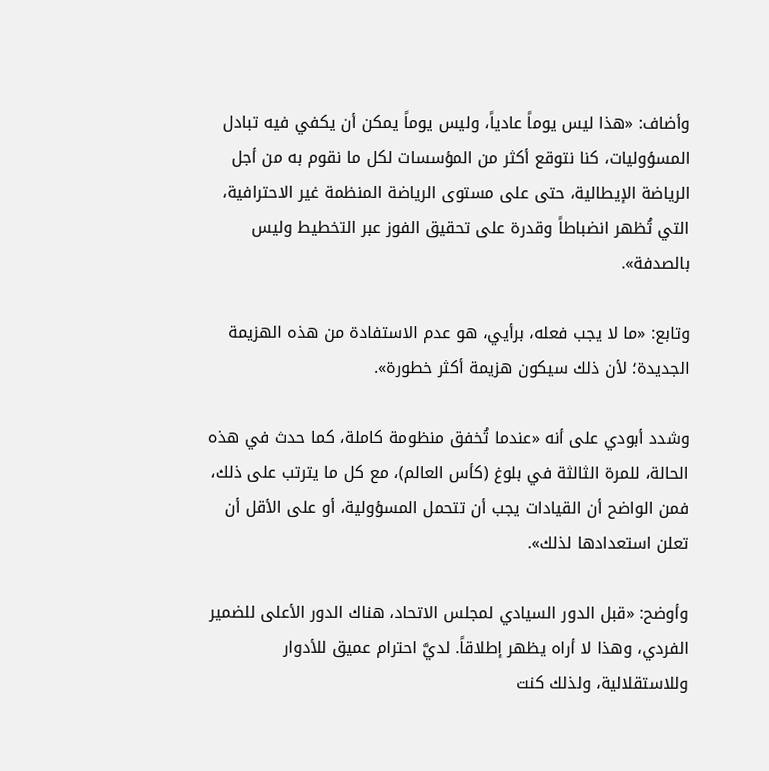وأضاف: «هذا ليس يوماً عادياً، وليس يوماً يمكن أن يكفي فيه تبادل المسؤوليات، كنا نتوقع أكثر من المؤسسات لكل ما نقوم به من أجل الرياضة الإيطالية، حتى على مستوى الرياضة المنظمة غير الاحترافية، التي تُظهر انضباطاً وقدرة على تحقيق الفوز عبر التخطيط وليس بالصدفة».

وتابع: «ما لا يجب فعله، برأيي، هو عدم الاستفادة من هذه الهزيمة الجديدة؛ لأن ذلك سيكون هزيمة أكثر خطورة».

وشدد أبودي على أنه «عندما تُخفق منظومة كاملة، كما حدث في هذه الحالة، للمرة الثالثة في بلوغ (كأس العالم)، مع كل ما يترتب على ذلك، فمن الواضح أن القيادات يجب أن تتحمل المسؤولية، أو على الأقل أن تعلن استعدادها لذلك».

وأوضح: «قبل الدور السيادي لمجلس الاتحاد، هناك الدور الأعلى للضمير الفردي، وهذا لا أراه يظهر إطلاقاً. لديَّ احترام عميق للأدوار وللاستقلالية، ولذلك كنت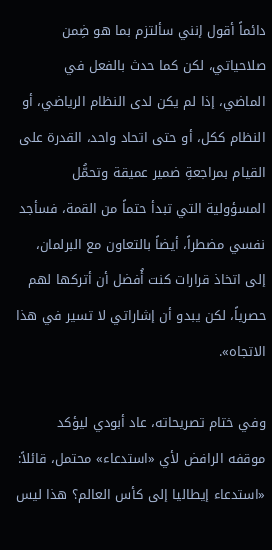دائماً أقول إنني سألتزم بما هو ضِمن صلاحياتي، لكن كما حدث بالفعل في الماضي، إذا لم يكن لدى النظام الرياضي، أو النظام ككل، أو حتى اتحاد واحد، القدرة على القيام بمراجعةِ ضمير عميقة وتحمُّل المسؤولية التي تبدأ حتماً من القمة، فسأجد نفسي مضطراً، أيضاً بالتعاون مع البرلمان، إلى اتخاذ قرارات كنت أُفضل أن أتركها لهم حصرياً، لكن يبدو أن إشاراتي لا تسير في هذا الاتجاه».

وفي ختام تصريحاته، عاد أبودي ليؤكد موقفه الرافض لأي «استدعاء» محتمل، قائلاً: «استدعاء إيطاليا إلى كأس العالم؟ هذا ليس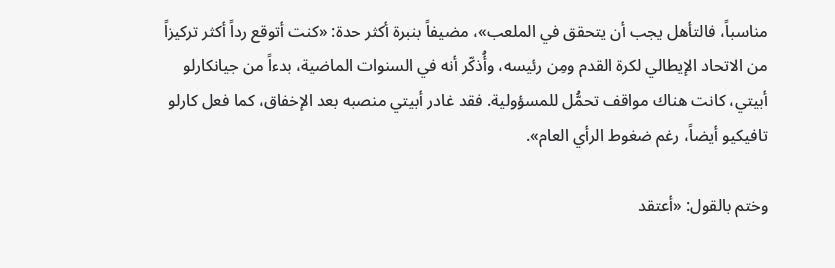مناسباً، فالتأهل يجب أن يتحقق في الملعب»، مضيفاً بنبرة أكثر حدة: «كنت أتوقع رداً أكثر تركيزاً من الاتحاد الإيطالي لكرة القدم ومِن رئيسه، وأُذكّر أنه في السنوات الماضية، بدءاً من جيانكارلو أبيتي، كانت هناك مواقف تحمُّل للمسؤولية. فقد غادر أبيتي منصبه بعد الإخفاق، كما فعل كارلو تافيكيو أيضاً، رغم ضغوط الرأي العام».

وختم بالقول: «أعتقد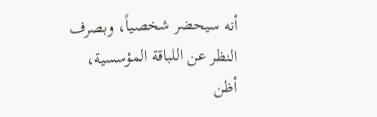أنه سيحضر شخصياً، وبصرف النظر عن اللباقة المؤسسية، أظن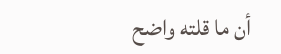أن ما قلته واضح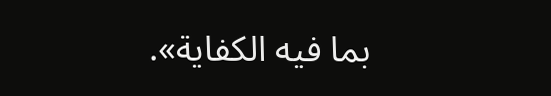بما فيه الكفاية».